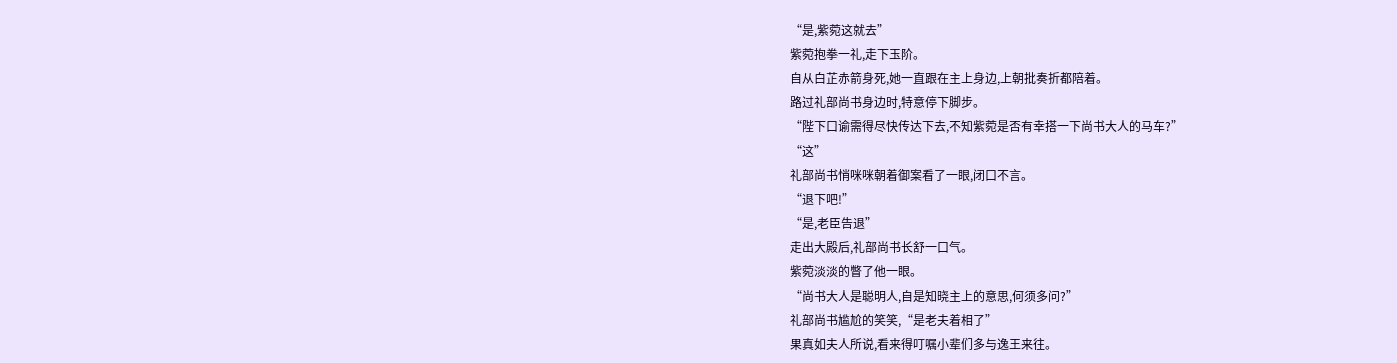“是,紫菀这就去”
紫菀抱拳一礼,走下玉阶。
自从白芷赤箭身死,她一直跟在主上身边,上朝批奏折都陪着。
路过礼部尚书身边时,特意停下脚步。
“陛下口谕需得尽快传达下去,不知紫菀是否有幸搭一下尚书大人的马车?”
“这”
礼部尚书悄咪咪朝着御案看了一眼,闭口不言。
“退下吧!”
“是,老臣告退”
走出大殿后,礼部尚书长舒一口气。
紫菀淡淡的瞥了他一眼。
“尚书大人是聪明人,自是知晓主上的意思,何须多问?”
礼部尚书尴尬的笑笑,“是老夫着相了”
果真如夫人所说,看来得叮嘱小辈们多与逸王来往。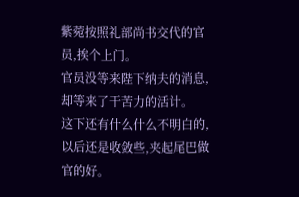紫菀按照礼部尚书交代的官员,挨个上门。
官员没等来陛下纳夫的消息,却等来了干苦力的活计。
这下还有什么什么不明白的,以后还是收敛些,夹起尾巴做官的好。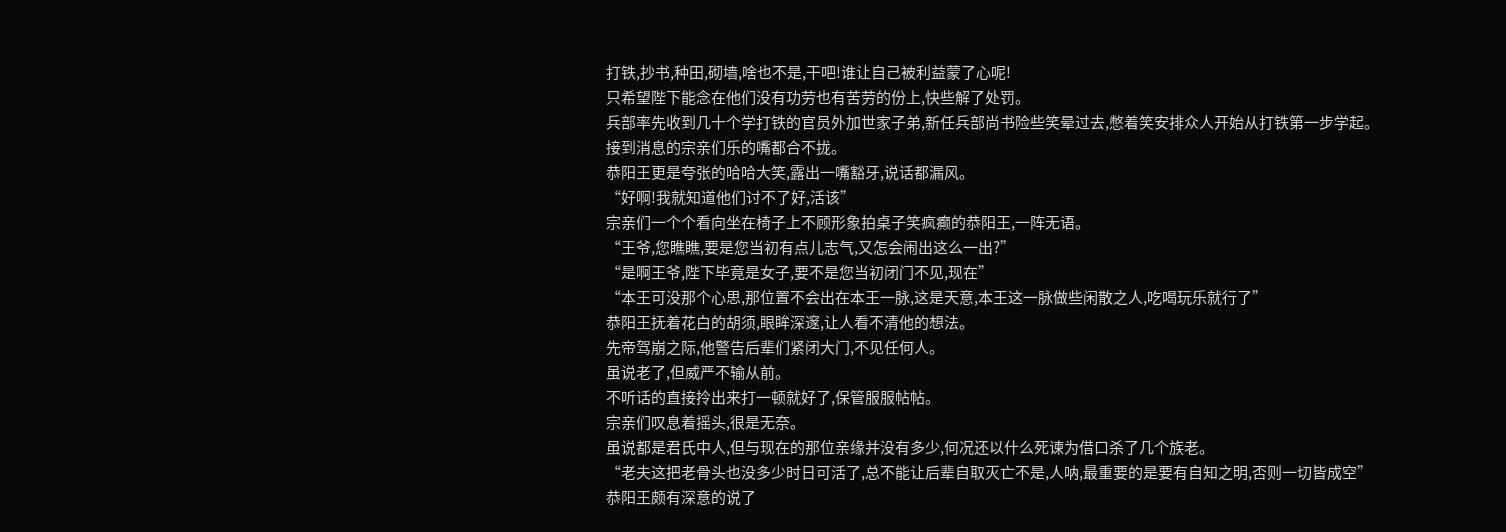打铁,抄书,种田,砌墙,啥也不是,干吧!谁让自己被利益蒙了心呢!
只希望陛下能念在他们没有功劳也有苦劳的份上,快些解了处罚。
兵部率先收到几十个学打铁的官员外加世家子弟,新任兵部尚书险些笑晕过去,憋着笑安排众人开始从打铁第一步学起。
接到消息的宗亲们乐的嘴都合不拢。
恭阳王更是夸张的哈哈大笑,露出一嘴豁牙,说话都漏风。
“好啊!我就知道他们讨不了好,活该”
宗亲们一个个看向坐在椅子上不顾形象拍桌子笑疯癫的恭阳王,一阵无语。
“王爷,您瞧瞧,要是您当初有点儿志气,又怎会闹出这么一出?”
“是啊王爷,陛下毕竟是女子,要不是您当初闭门不见,现在”
“本王可没那个心思,那位置不会出在本王一脉,这是天意,本王这一脉做些闲散之人,吃喝玩乐就行了”
恭阳王抚着花白的胡须,眼眸深邃,让人看不清他的想法。
先帝驾崩之际,他警告后辈们紧闭大门,不见任何人。
虽说老了,但威严不输从前。
不听话的直接拎出来打一顿就好了,保管服服帖帖。
宗亲们叹息着摇头,很是无奈。
虽说都是君氏中人,但与现在的那位亲缘并没有多少,何况还以什么死谏为借口杀了几个族老。
“老夫这把老骨头也没多少时日可活了,总不能让后辈自取灭亡不是,人呐,最重要的是要有自知之明,否则一切皆成空”
恭阳王颇有深意的说了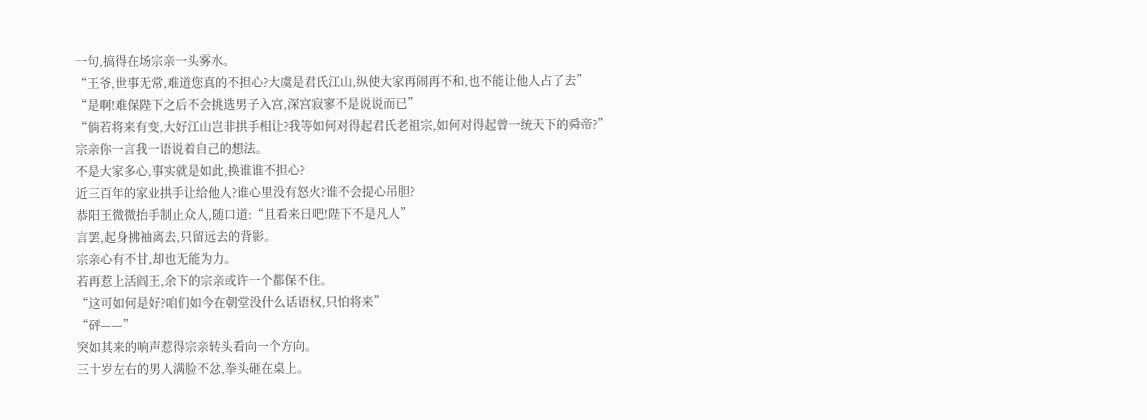一句,搞得在场宗亲一头雾水。
“王爷,世事无常,难道您真的不担心?大虞是君氏江山,纵使大家再闹再不和,也不能让他人占了去”
“是啊!难保陛下之后不会挑选男子入宫,深宫寂寥不是说说而已”
“倘若将来有变,大好江山岂非拱手相让?我等如何对得起君氏老祖宗,如何对得起曾一统天下的舜帝?”
宗亲你一言我一语说着自己的想法。
不是大家多心,事实就是如此,换谁谁不担心?
近三百年的家业拱手让给他人?谁心里没有怒火?谁不会提心吊胆?
恭阳王微微抬手制止众人,随口道:“且看来日吧!陛下不是凡人”
言罢,起身拂袖离去,只留远去的背影。
宗亲心有不甘,却也无能为力。
若再惹上活阎王,余下的宗亲或许一个都保不住。
“这可如何是好?咱们如今在朝堂没什么话语权,只怕将来”
“砰——”
突如其来的响声惹得宗亲转头看向一个方向。
三十岁左右的男人满脸不忿,拳头砸在桌上。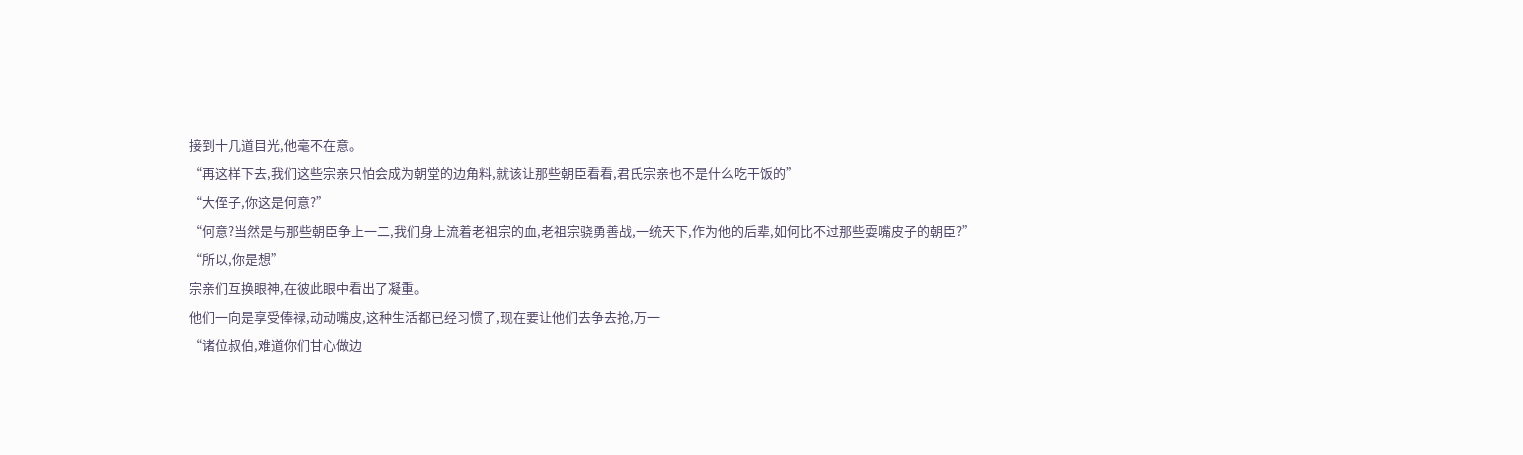接到十几道目光,他毫不在意。
“再这样下去,我们这些宗亲只怕会成为朝堂的边角料,就该让那些朝臣看看,君氏宗亲也不是什么吃干饭的”
“大侄子,你这是何意?”
“何意?当然是与那些朝臣争上一二,我们身上流着老祖宗的血,老祖宗骁勇善战,一统天下,作为他的后辈,如何比不过那些耍嘴皮子的朝臣?”
“所以,你是想”
宗亲们互换眼神,在彼此眼中看出了凝重。
他们一向是享受俸禄,动动嘴皮,这种生活都已经习惯了,现在要让他们去争去抢,万一
“诸位叔伯,难道你们甘心做边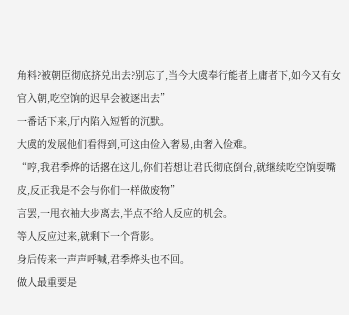角料?被朝臣彻底挤兑出去?别忘了,当今大虞奉行能者上庸者下,如今又有女官入朝,吃空饷的迟早会被逐出去”
一番话下来,厅内陷入短暂的沉默。
大虞的发展他们看得到,可这由俭入奢易,由奢入俭难。
“哼,我君季烨的话撂在这儿,你们若想让君氏彻底倒台,就继续吃空饷耍嘴皮,反正我是不会与你们一样做废物”
言罢,一甩衣袖大步离去,半点不给人反应的机会。
等人反应过来,就剩下一个背影。
身后传来一声声呼喊,君季烨头也不回。
做人最重要是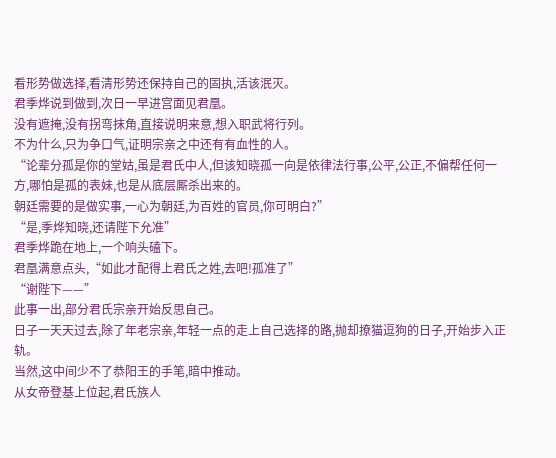看形势做选择,看清形势还保持自己的固执,活该泯灭。
君季烨说到做到,次日一早进宫面见君凰。
没有遮掩,没有拐弯抹角,直接说明来意,想入职武将行列。
不为什么,只为争口气,证明宗亲之中还有有血性的人。
“论辈分孤是你的堂姑,虽是君氏中人,但该知晓孤一向是依律法行事,公平,公正,不偏帮任何一方,哪怕是孤的表妹,也是从底层厮杀出来的。
朝廷需要的是做实事,一心为朝廷,为百姓的官员,你可明白?”
“是,季烨知晓,还请陛下允准”
君季烨跪在地上,一个响头磕下。
君凰满意点头,“如此才配得上君氏之姓,去吧!孤准了”
“谢陛下——”
此事一出,部分君氏宗亲开始反思自己。
日子一天天过去,除了年老宗亲,年轻一点的走上自己选择的路,抛却撩猫逗狗的日子,开始步入正轨。
当然,这中间少不了恭阳王的手笔,暗中推动。
从女帝登基上位起,君氏族人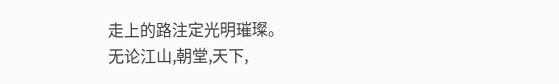走上的路注定光明璀璨。
无论江山,朝堂,天下,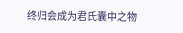终归会成为君氏囊中之物